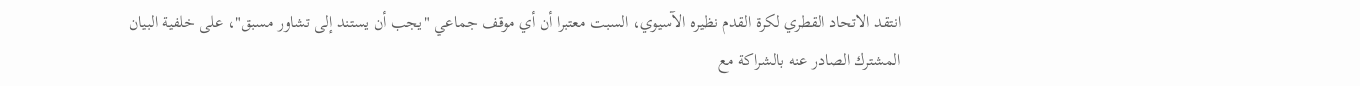انتقد الاتحاد القطري لكرة القدم نظيره الآسيوي، السبت معتبرا أن أي موقف جماعي "يجب أن يستند إلى تشاور مسبق"، على خلفية البيان المشترك الصادر عنه بالشراكة مع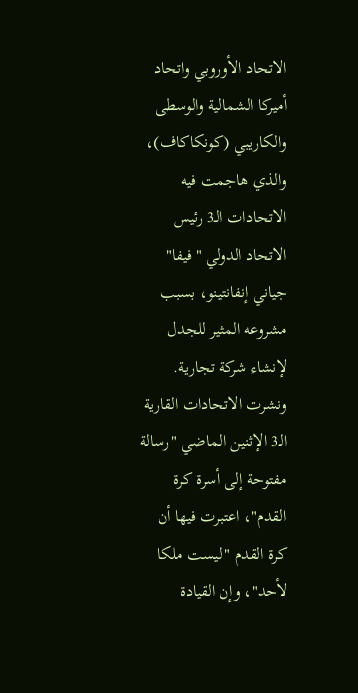الاتحاد الأوروبي واتحاد أميركا الشمالية والوسطى والكاريبي (كونكاكاف)، والذي هاجمت فيه الاتحادات الـ3 رئيس الاتحاد الدولي "فيفا" جياني إنفانتينو، بسبب مشروعه المثير للجدل لإنشاء شركة تجارية.
ونشرت الاتحادات القارية الـ3 الإثنين الماضي "رسالة مفتوحة إلى أسرة كرة القدم"، اعتبرت فيها أن كرة القدم "ليست ملكا لأحد"، وإن القيادة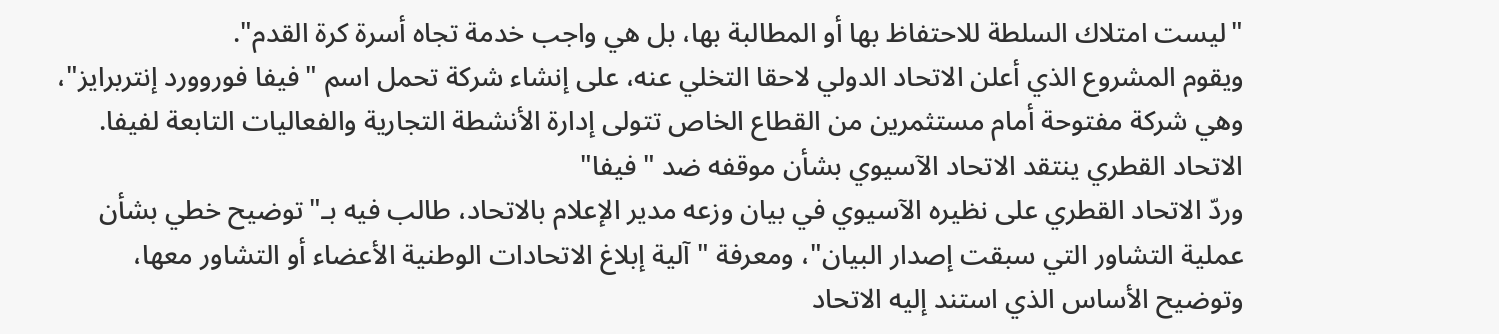"ليست امتلاك السلطة للاحتفاظ بها أو المطالبة بها، بل هي واجب خدمة تجاه أسرة كرة القدم".
ويقوم المشروع الذي أعلن الاتحاد الدولي لاحقا التخلي عنه، على إنشاء شركة تحمل اسم "فيفا فوروورد إنتربرايز"، وهي شركة مفتوحة أمام مستثمرين من القطاع الخاص تتولى إدارة الأنشطة التجارية والفعاليات التابعة لفيفا.
الاتحاد القطري ينتقد الاتحاد الآسيوي بشأن موقفه ضد "فيفا"
وردّ الاتحاد القطري على نظيره الآسيوي في بيان وزعه مدير الإعلام بالاتحاد، طالب فيه بـ"توضيح خطي بشأن عملية التشاور التي سبقت إصدار البيان"، ومعرفة "آلية إبلاغ الاتحادات الوطنية الأعضاء أو التشاور معها، وتوضيح الأساس الذي استند إليه الاتحاد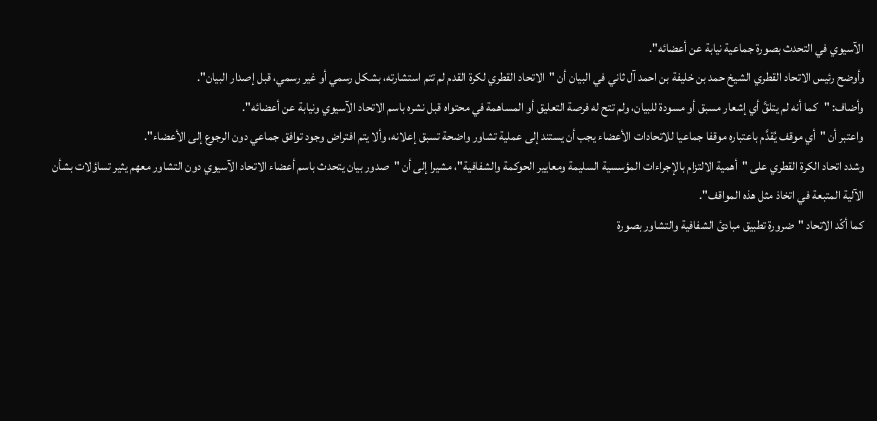الآسيوي في التحدث بصورة جماعية نيابة عن أعضائه".
وأوضح رئيس الاتحاد القطري الشيخ حمد بن خليفة بن احمد آل ثاني في البيان أن "الاتحاد القطري لكرة القدم لم تتم استشارته، بشكل رسمي أو غير رسمي، قبل إصدار البيان".
وأضاف: "كما أنه لم يتلقَّ أي إشعار مسبق أو مسودة للبيان، ولم تتح له فرصة التعليق أو المساهمة في محتواه قبل نشره باسم الاتحاد الآسيوي ونيابة عن أعضائه".
واعتبر أن "أي موقف يُقدَّم باعتباره موقفا جماعيا للاتحادات الأعضاء يجب أن يستند إلى عملية تشاور واضحة تسبق إعلانه، وألا يتم افتراض وجود توافق جماعي دون الرجوع إلى الأعضاء".
وشدد اتحاد الكرة القطري على "أهمية الالتزام بالإجراءات المؤسسية السليمة ومعايير الحوكمة والشفافية"، مشيرا إلى أن "صدور بيان يتحدث باسم أعضاء الاتحاد الآسيوي دون التشاور معهم يثير تساؤلات بشأن الآلية المتبعة في اتخاذ مثل هذه المواقف".
كما أكّد الاتحاد "ضرورة تطبيق مبادئ الشفافية والتشاور بصورة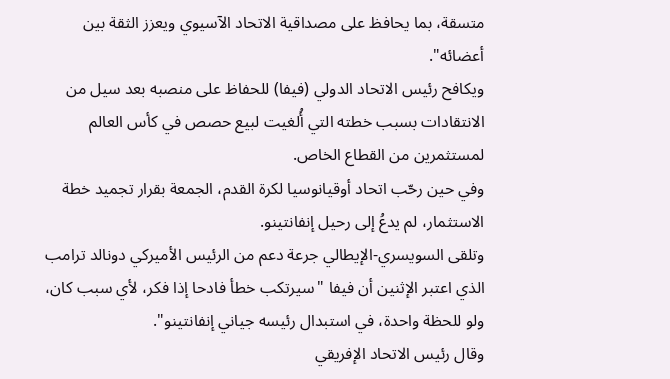متسقة، بما يحافظ على مصداقية الاتحاد الآسيوي ويعزز الثقة بين أعضائه".
ويكافح رئيس الاتحاد الدولي (فيفا) للحفاظ على منصبه بعد سيل من الانتقادات بسبب خطته التي أُلغيت لبيع حصص في كأس العالم لمستثمرين من القطاع الخاص.
وفي حين رحّب اتحاد أوقيانوسيا لكرة القدم، الجمعة بقرار تجميد خطة الاستثمار، لم يدعُ إلى رحيل إنفانتينو.
وتلقى السويسري-الإيطالي جرعة دعم من الرئيس الأميركي دونالد ترامب الذي اعتبر الإثنين أن فيفا "سيرتكب خطأ فادحا إذا فكر، لأي سبب كان، ولو للحظة واحدة، في استبدال رئيسه جياني إنفانتينو".
وقال رئيس الاتحاد الإفريقي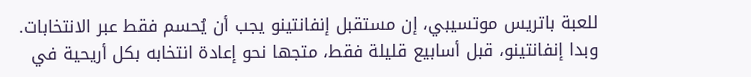للعبة باتريس موتسيبي، إن مستقبل إنفانتينو يجب أن يُحسم فقط عبر الانتخابات.
وبدا إنفانتينو، قبل أسابيع قليلة فقط، متجها نحو إعادة انتخابه بكل أريحية في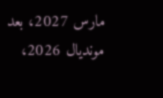مارس 2027، بعد مونديال 2026،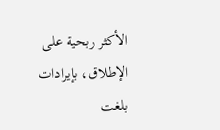الأكثر ربحية على الإطلاق، بإيرادات بلغت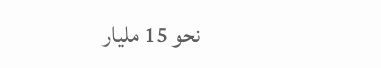نحو 15 مليار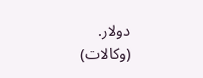دولار.
(وكالات)